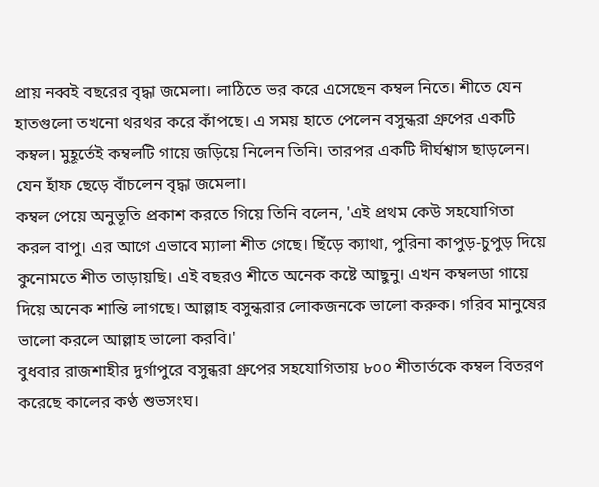প্রায় নব্বই বছরের বৃদ্ধা জমেলা। লাঠিতে ভর করে এসেছেন কম্বল নিতে। শীতে যেন হাতগুলো তখনো থরথর করে কাঁপছে। এ সময় হাতে পেলেন বসুন্ধরা গ্রুপের একটি কম্বল। মুহূর্তেই কম্বলটি গায়ে জড়িয়ে নিলেন তিনি। তারপর একটি দীর্ঘশ্বাস ছাড়লেন। যেন হাঁফ ছেড়ে বাঁচলেন বৃদ্ধা জমেলা।
কম্বল পেয়ে অনুভূতি প্রকাশ করতে গিয়ে তিনি বলেন, 'এই প্রথম কেউ সহযোগিতা করল বাপু। এর আগে এভাবে ম্যালা শীত গেছে। ছিঁড়ে ক্যাথা, পুরিনা কাপুড়-চুপুড় দিয়ে কুনোমতে শীত তাড়ায়ছি। এই বছরও শীতে অনেক কষ্টে আছুনু। এখন কম্বলডা গায়ে দিয়ে অনেক শান্তি লাগছে। আল্লাহ বসুন্ধরার লোকজনকে ভালো করুক। গরিব মানুষের ভালো করলে আল্লাহ ভালো করবি।'
বুধবার রাজশাহীর দুর্গাপুরে বসুন্ধরা গ্রুপের সহযোগিতায় ৮০০ শীতার্তকে কম্বল বিতরণ করেছে কালের কণ্ঠ শুভসংঘ।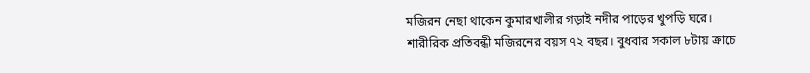মজিরন নেছা থাকেন কুমারখালীর গড়াই নদীর পাড়ের খুপড়ি ঘরে। শারীরিক প্রতিবন্ধী মজিরনের বয়স ৭২ বছর। বুধবার সকাল ৮টায় ক্রাচে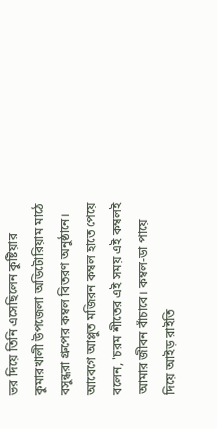ভর দিয়ে তিনি এসেছিলেন কুষ্টিয়ার কুমারখালী উপজেলা অডিটোরিয়াম মাঠে বসুন্ধরা গ্রুপের কম্বল বিতরণ অনুষ্ঠানে।
আবেগে আপ্লুত মজিরন কম্বল হাতে পেয়ে বলেন, 'চরম শীতের এই সময় এই কম্বলই আমার জীবন বাঁচাবে। কম্বল-ডা পায়ে দিয়ে আইড় রাইতি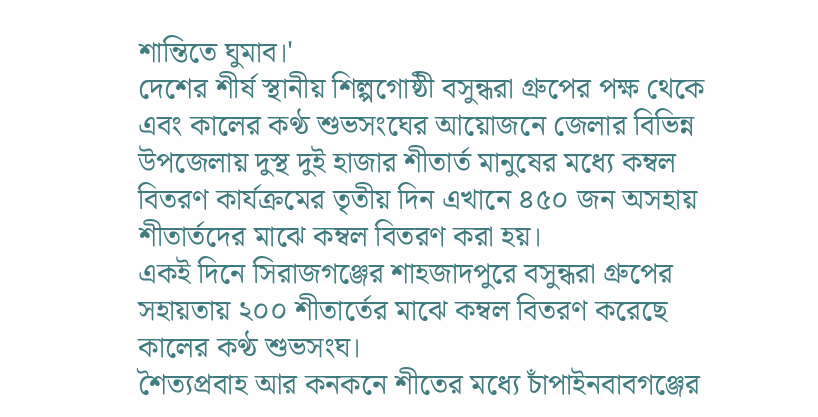শান্তিতে ঘুমাব।'
দেশের শীর্ষ স্থানীয় শিল্পগোষ্ঠী বসুন্ধরা গ্রুপের পক্ষ থেকে এবং কালের কণ্ঠ শুভসংঘের আয়োজনে জেলার বিভিন্ন উপজেলায় দুস্থ দুই হাজার শীতার্ত মানুষের মধ্যে কম্বল বিতরণ কার্যক্রমের তৃতীয় দিন এখানে ৪৫০ জন অসহায় শীতার্তদের মাঝে কম্বল বিতরণ করা হয়।
একই দিনে সিরাজগঞ্জের শাহজাদপুরে বসুন্ধরা গ্রুপের সহায়তায় ২০০ শীতার্তের মাঝে কম্বল বিতরণ করেছে কালের কণ্ঠ শুভসংঘ।
শৈত্যপ্রবাহ আর কনকনে শীতের মধ্যে চাঁপাইনবাবগঞ্জের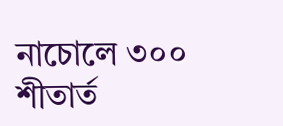নাচোলে ৩০০ শীতার্ত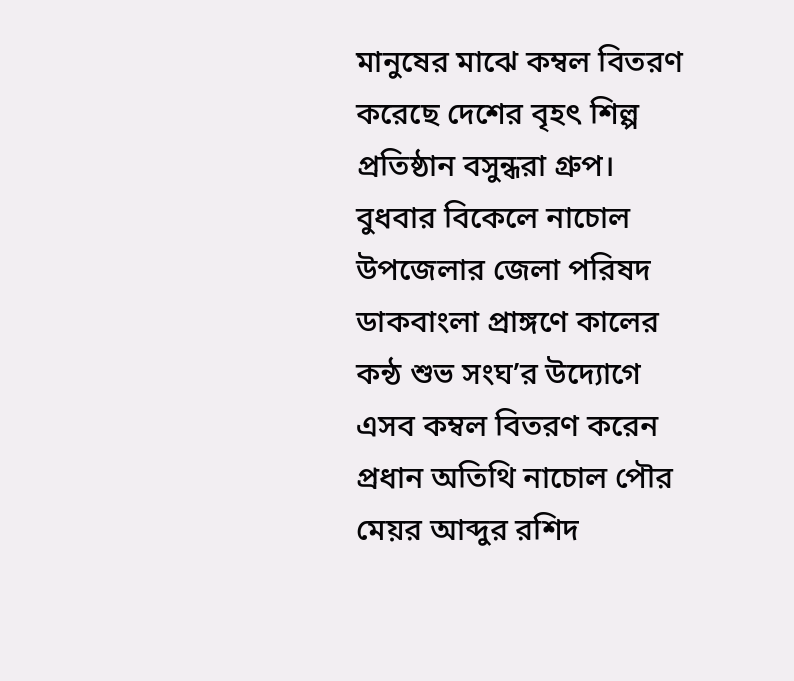মানুষের মাঝে কম্বল বিতরণ করেছে দেশের বৃহৎ শিল্প প্রতিষ্ঠান বসুন্ধরা গ্রুপ।
বুধবার বিকেলে নাচোল উপজেলার জেলা পরিষদ ডাকবাংলা প্রাঙ্গণে কালের কন্ঠ শুভ সংঘ’র উদ্যোগে এসব কম্বল বিতরণ করেন প্রধান অতিথি নাচোল পৌর মেয়র আব্দুর রশিদ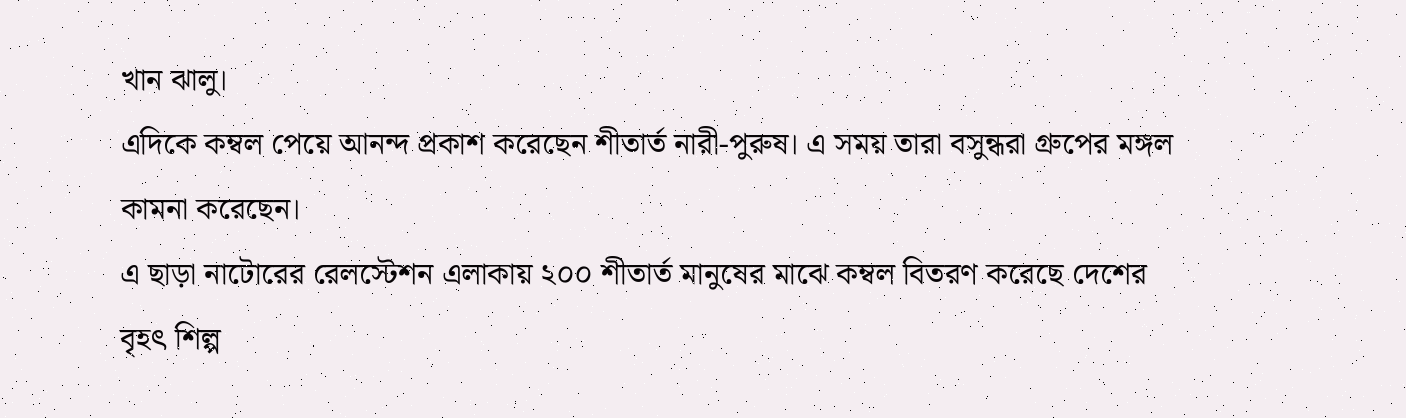খান ঝালু।
এদিকে কম্বল পেয়ে আনন্দ প্রকাশ করেছেন শীতার্ত নারী-পুরুষ। এ সময় তারা বসুন্ধরা গ্রুপের মঙ্গল কামনা করেছেন।
এ ছাড়া নাটোরের রেলস্টেশন এলাকায় ২০০ শীতার্ত মানুষের মাঝে কম্বল বিতরণ করেছে দেশের বৃহৎ শিল্প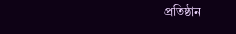প্রতিষ্ঠান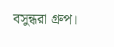বসুন্ধরা গ্রুপ।